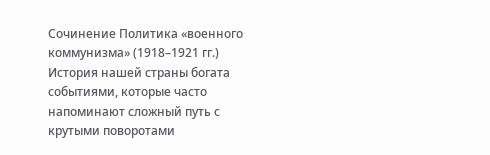Сочинение Политика «военного коммунизма» (1918–1921 гг.)
История нашей страны богата событиями, которые часто напоминают сложный путь с крутыми поворотами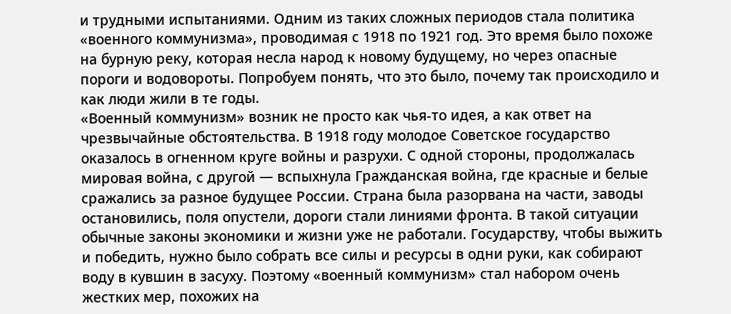и трудными испытаниями. Одним из таких сложных периодов стала политика «военного коммунизма», проводимая с 1918 по 1921 год. Это время было похоже на бурную реку, которая несла народ к новому будущему, но через опасные пороги и водовороты. Попробуем понять, что это было, почему так происходило и как люди жили в те годы.
«Военный коммунизм» возник не просто как чья-то идея, а как ответ на чрезвычайные обстоятельства. В 1918 году молодое Советское государство оказалось в огненном круге войны и разрухи. С одной стороны, продолжалась мировая война, с другой — вспыхнула Гражданская война, где красные и белые сражались за разное будущее России. Страна была разорвана на части, заводы остановились, поля опустели, дороги стали линиями фронта. В такой ситуации обычные законы экономики и жизни уже не работали. Государству, чтобы выжить и победить, нужно было собрать все силы и ресурсы в одни руки, как собирают воду в кувшин в засуху. Поэтому «военный коммунизм» стал набором очень жестких мер, похожих на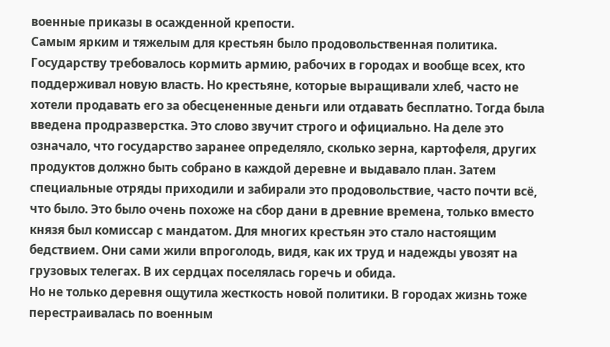военные приказы в осажденной крепости.
Самым ярким и тяжелым для крестьян было продовольственная политика. Государству требовалось кормить армию, рабочих в городах и вообще всех, кто поддерживал новую власть. Но крестьяне, которые выращивали хлеб, часто не хотели продавать его за обесцененные деньги или отдавать бесплатно. Тогда была введена продразверстка. Это слово звучит строго и официально. На деле это означало, что государство заранее определяло, сколько зерна, картофеля, других продуктов должно быть собрано в каждой деревне и выдавало план. Затем специальные отряды приходили и забирали это продовольствие, часто почти всё, что было. Это было очень похоже на сбор дани в древние времена, только вместо князя был комиссар с мандатом. Для многих крестьян это стало настоящим бедствием. Они сами жили впроголодь, видя, как их труд и надежды увозят на грузовых телегах. В их сердцах поселялась горечь и обида.
Но не только деревня ощутила жесткость новой политики. В городах жизнь тоже перестраивалась по военным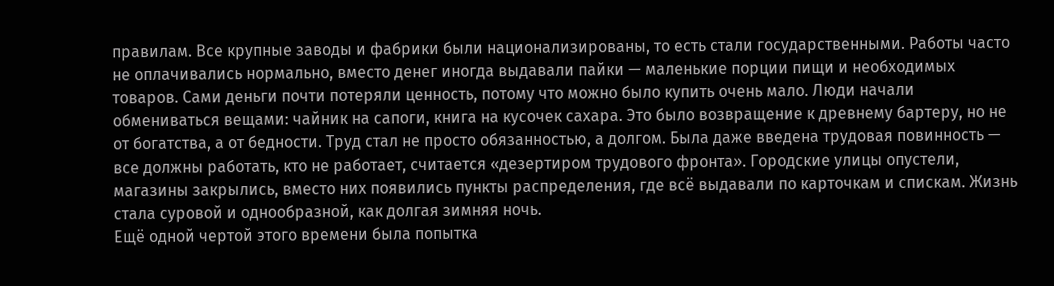правилам. Все крупные заводы и фабрики были национализированы, то есть стали государственными. Работы часто не оплачивались нормально, вместо денег иногда выдавали пайки — маленькие порции пищи и необходимых товаров. Сами деньги почти потеряли ценность, потому что можно было купить очень мало. Люди начали обмениваться вещами: чайник на сапоги, книга на кусочек сахара. Это было возвращение к древнему бартеру, но не от богатства, а от бедности. Труд стал не просто обязанностью, а долгом. Была даже введена трудовая повинность — все должны работать, кто не работает, считается «дезертиром трудового фронта». Городские улицы опустели, магазины закрылись, вместо них появились пункты распределения, где всё выдавали по карточкам и спискам. Жизнь стала суровой и однообразной, как долгая зимняя ночь.
Ещё одной чертой этого времени была попытка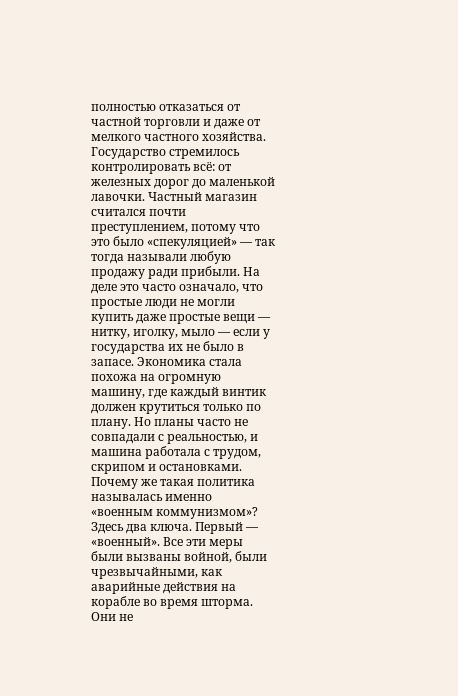полностью отказаться от частной торговли и даже от мелкого частного хозяйства. Государство стремилось контролировать всё: от железных дорог до маленькой лавочки. Частный магазин считался почти преступлением, потому что это было «спекуляцией» — так тогда называли любую продажу ради прибыли. На деле это часто означало, что простые люди не могли купить даже простые вещи — нитку, иголку, мыло — если у государства их не было в запасе. Экономика стала похожа на огромную машину, где каждый винтик должен крутиться только по плану. Но планы часто не совпадали с реальностью, и машина работала с трудом, скрипом и остановками.
Почему же такая политика называлась именно «военным коммунизмом»? Здесь два ключа. Первый — «военный». Все эти меры были вызваны войной, были чрезвычайными, как аварийные действия на корабле во время шторма. Они не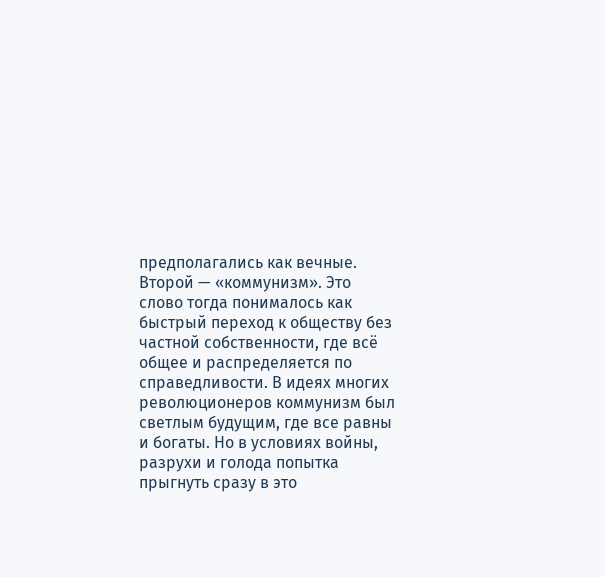предполагались как вечные. Второй — «коммунизм». Это слово тогда понималось как быстрый переход к обществу без частной собственности, где всё общее и распределяется по справедливости. В идеях многих революционеров коммунизм был светлым будущим, где все равны и богаты. Но в условиях войны, разрухи и голода попытка прыгнуть сразу в это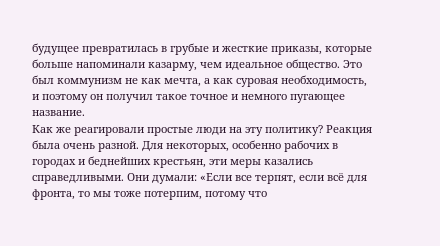будущее превратилась в грубые и жесткие приказы, которые больше напоминали казарму, чем идеальное общество. Это был коммунизм не как мечта, а как суровая необходимость, и поэтому он получил такое точное и немного пугающее название.
Как же реагировали простые люди на эту политику? Реакция была очень разной. Для некоторых, особенно рабочих в городах и беднейших крестьян, эти меры казались справедливыми. Они думали: «Если все терпят, если всё для фронта, то мы тоже потерпим, потому что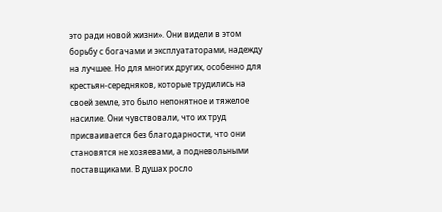это ради новой жизни». Они видели в этом борьбу с богачами и эксплуататорами, надежду на лучшее. Но для многих других, особенно для крестьян-середняков, которые трудились на своей земле, это было непонятное и тяжелое насилие. Они чувствовали, что их труд присваивается без благодарности, что они становятся не хозяевами, а подневольными поставщиками. В душах росло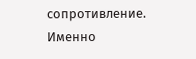сопротивление. Именно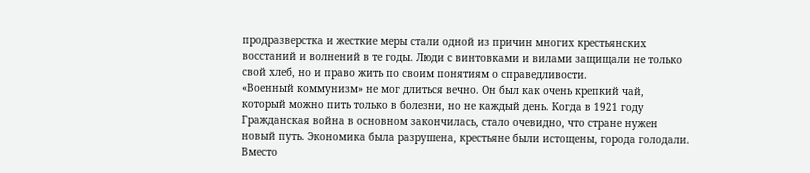продразверстка и жесткие меры стали одной из причин многих крестьянских восстаний и волнений в те годы. Люди с винтовками и вилами защищали не только свой хлеб, но и право жить по своим понятиям о справедливости.
«Военный коммунизм» не мог длиться вечно. Он был как очень крепкий чай, который можно пить только в болезни, но не каждый день. Когда в 1921 году Гражданская война в основном закончилась, стало очевидно, что стране нужен новый путь. Экономика была разрушена, крестьяне были истощены, города голодали. Вместо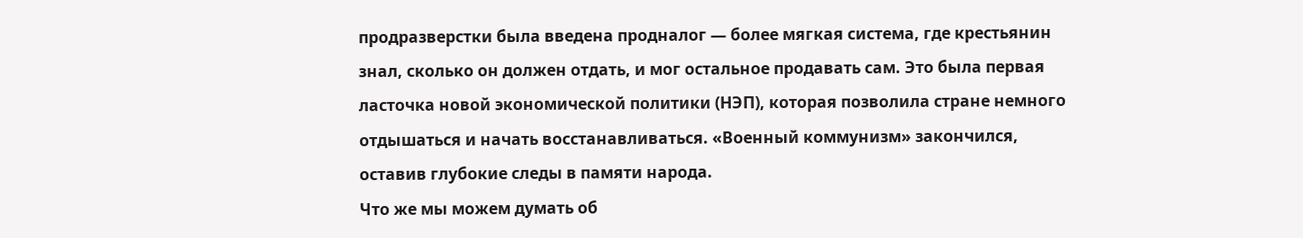продразверстки была введена продналог — более мягкая система, где крестьянин знал, сколько он должен отдать, и мог остальное продавать сам. Это была первая ласточка новой экономической политики (НЭП), которая позволила стране немного отдышаться и начать восстанавливаться. «Военный коммунизм» закончился, оставив глубокие следы в памяти народа.
Что же мы можем думать об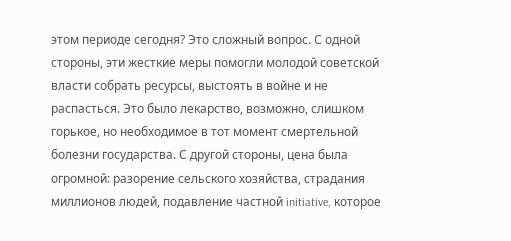этом периоде сегодня? Это сложный вопрос. С одной стороны, эти жесткие меры помогли молодой советской власти собрать ресурсы, выстоять в войне и не распасться. Это было лекарство, возможно, слишком горькое, но необходимое в тот момент смертельной болезни государства. С другой стороны, цена была огромной: разорение сельского хозяйства, страдания миллионов людей, подавление частной initiative, которое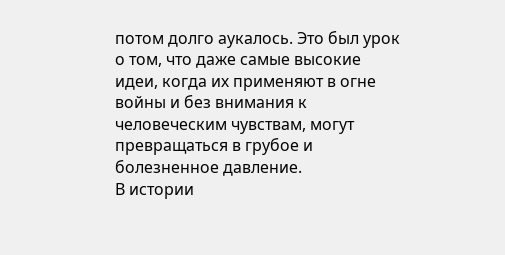потом долго аукалось. Это был урок о том, что даже самые высокие идеи, когда их применяют в огне войны и без внимания к человеческим чувствам, могут превращаться в грубое и болезненное давление.
В истории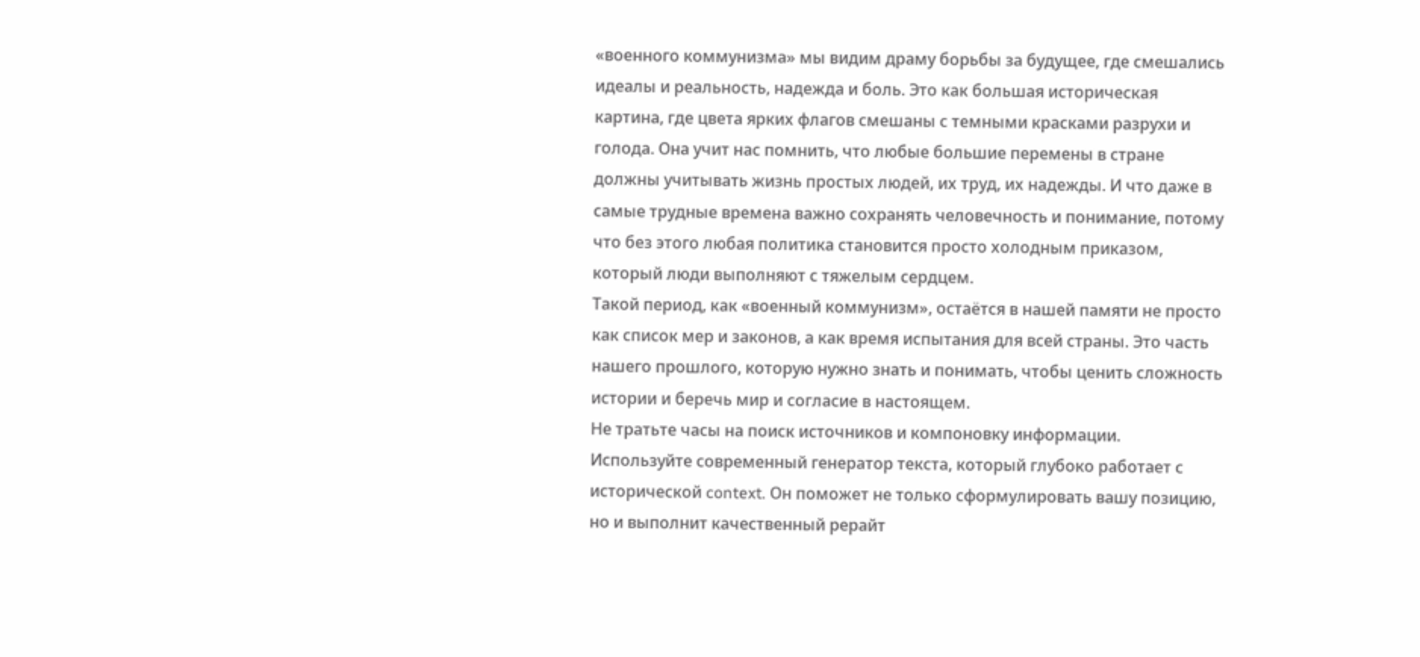«военного коммунизма» мы видим драму борьбы за будущее, где смешались идеалы и реальность, надежда и боль. Это как большая историческая картина, где цвета ярких флагов смешаны с темными красками разрухи и голода. Она учит нас помнить, что любые большие перемены в стране должны учитывать жизнь простых людей, их труд, их надежды. И что даже в самые трудные времена важно сохранять человечность и понимание, потому что без этого любая политика становится просто холодным приказом, который люди выполняют с тяжелым сердцем.
Такой период, как «военный коммунизм», остаётся в нашей памяти не просто как список мер и законов, а как время испытания для всей страны. Это часть нашего прошлого, которую нужно знать и понимать, чтобы ценить сложность истории и беречь мир и согласие в настоящем.
Не тратьте часы на поиск источников и компоновку информации. Используйте современный генератор текста, который глубоко работает с исторической context. Он поможет не только сформулировать вашу позицию, но и выполнит качественный рерайт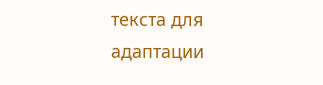текста для адаптации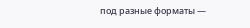под разные форматы —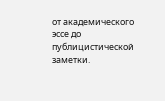от академического эссе до публицистической заметки.